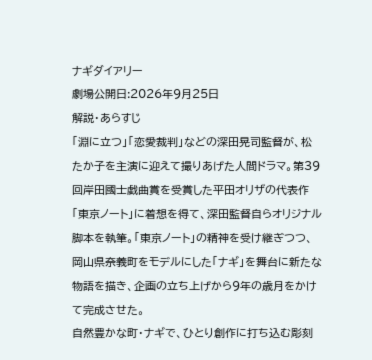ナギダイアリー
劇場公開日:2026年9月25日
解説・あらすじ
「淵に立つ」「恋愛裁判」などの深田晃司監督が、松たか子を主演に迎えて撮りあげた人間ドラマ。第39回岸田國士戯曲賞を受賞した平田オリザの代表作「東京ノート」に着想を得て、深田監督自らオリジナル脚本を執筆。「東京ノート」の精神を受け継ぎつつ、岡山県奈義町をモデルにした「ナギ」を舞台に新たな物語を描き、企画の立ち上げから9年の歳月をかけて完成させた。
自然豊かな町・ナギで、ひとり創作に打ち込む彫刻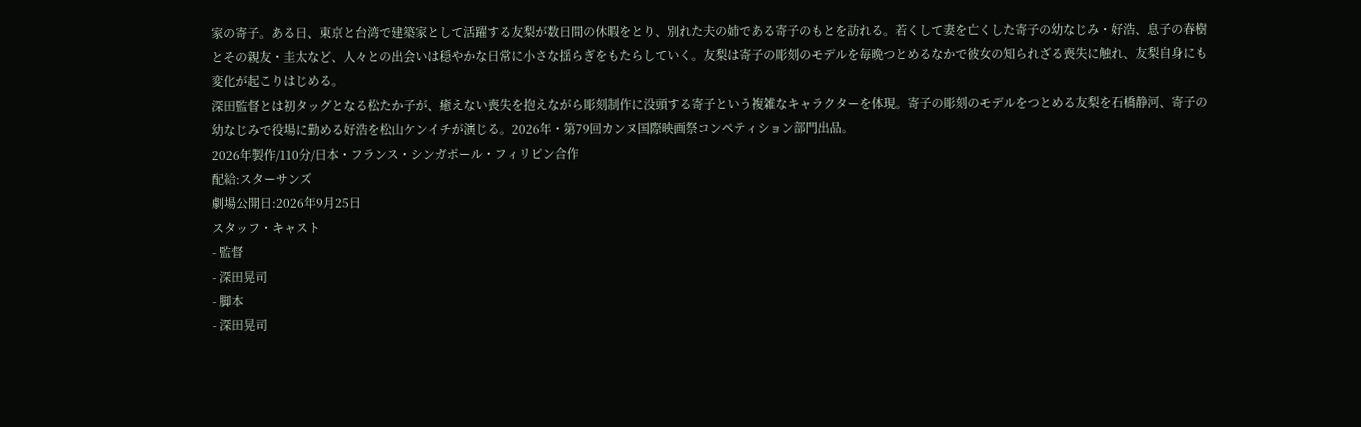家の寄子。ある日、東京と台湾で建築家として活躍する友梨が数日間の休暇をとり、別れた夫の姉である寄子のもとを訪れる。若くして妻を亡くした寄子の幼なじみ・好浩、息子の春樹とその親友・圭太など、人々との出会いは穏やかな日常に小さな揺らぎをもたらしていく。友梨は寄子の彫刻のモデルを毎晩つとめるなかで彼女の知られざる喪失に触れ、友梨自身にも変化が起こりはじめる。
深田監督とは初タッグとなる松たか子が、癒えない喪失を抱えながら彫刻制作に没頭する寄子という複雑なキャラクターを体現。寄子の彫刻のモデルをつとめる友梨を石橋静河、寄子の幼なじみで役場に勤める好浩を松山ケンイチが演じる。2026年・第79回カンヌ国際映画祭コンペティション部門出品。
2026年製作/110分/日本・フランス・シンガポール・フィリピン合作
配給:スターサンズ
劇場公開日:2026年9月25日
スタッフ・キャスト
- 監督
- 深田晃司
- 脚本
- 深田晃司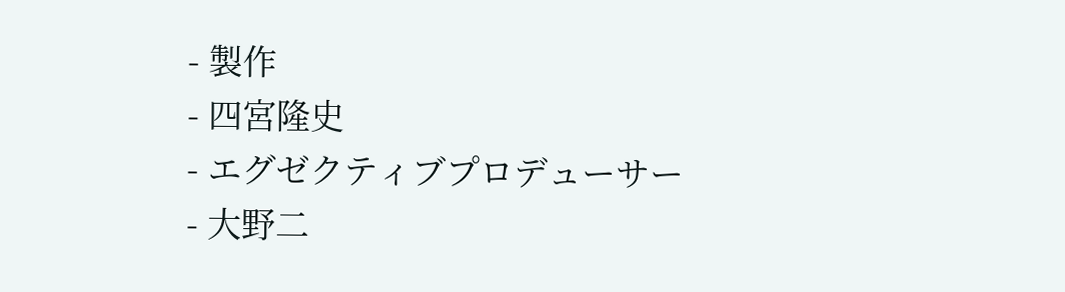- 製作
- 四宮隆史
- エグゼクティブプロデューサー
- 大野二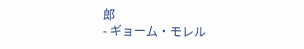郎
- ギョーム・モレル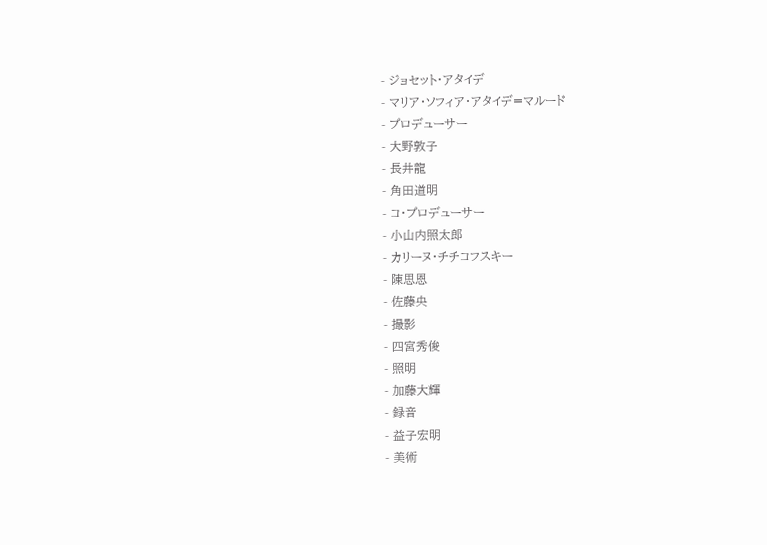- ジョセット・アタイデ
- マリア・ソフィア・アタイデ=マルード
- プロデューサー
- 大野敦子
- 長井龍
- 角田道明
- コ・プロデューサー
- 小山内照太郎
- カリーヌ・チチコフスキー
- 陳思恩
- 佐藤央
- 撮影
- 四宮秀俊
- 照明
- 加藤大輝
- 録音
- 益子宏明
- 美術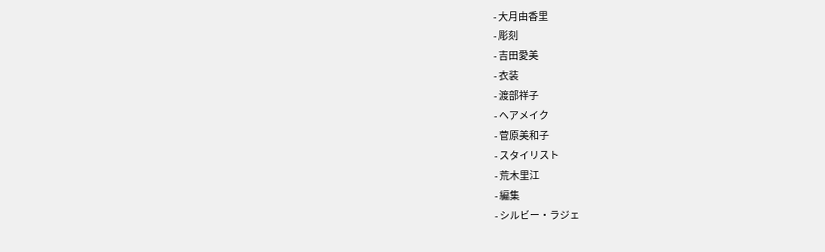- 大月由香里
- 彫刻
- 吉田愛美
- 衣装
- 渡部祥子
- ヘアメイク
- 菅原美和子
- スタイリスト
- 荒木里江
- 編集
- シルビー・ラジェ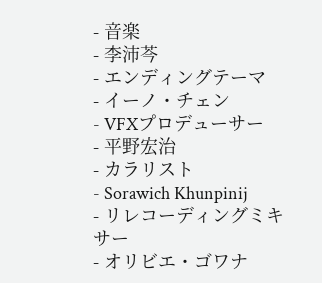- 音楽
- 李沛芩
- エンディングテーマ
- イーノ・チェン
- VFXプロデューサー
- 平野宏治
- カラリスト
- Sorawich Khunpinij
- リレコーディングミキサー
- オリビエ・ゴワナ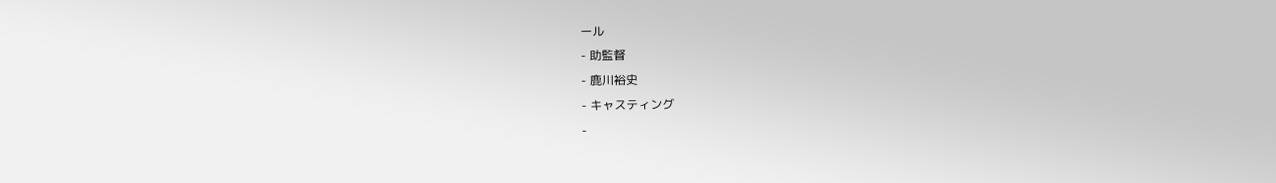ール
- 助監督
- 鹿川裕史
- キャスティング
-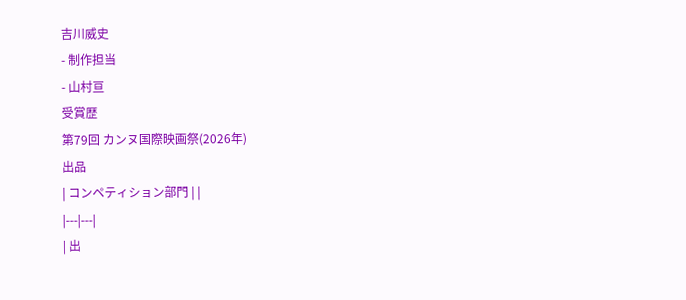吉川威史
- 制作担当
- 山村亘
受賞歴
第79回 カンヌ国際映画祭(2026年)
出品
| コンペティション部門 | |
|---|---|
| 出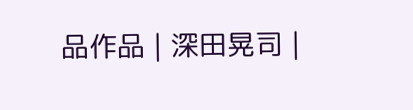品作品 | 深田晃司 |